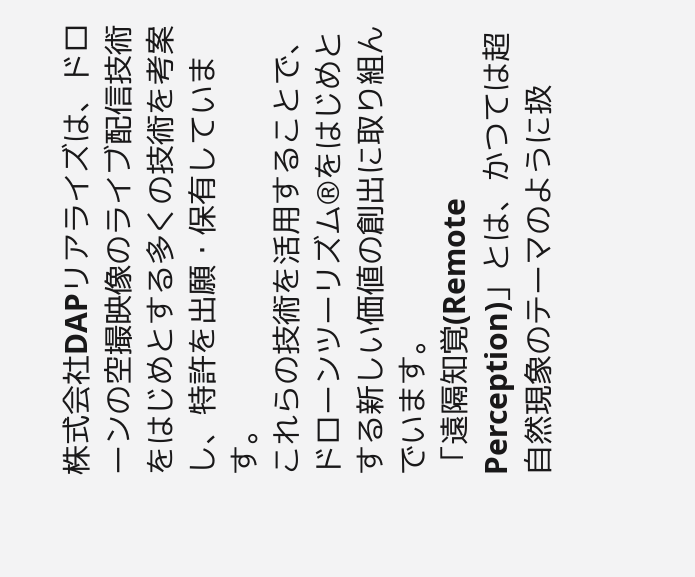株式会社DAPリアライズは、ドローンの空撮映像のライブ配信技術をはじめとする多くの技術を考案し、特許を出願・保有しています。
これらの技術を活用することで、ドローンツーリズム®をはじめとする新しい価値の創出に取り組んでいます。
「遠隔知覚(Remote Perception)」とは、かつては超自然現象のテーマのように扱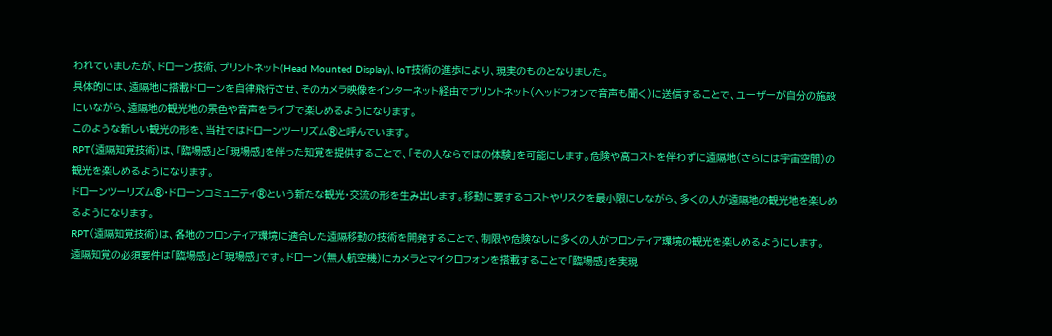われていましたが、ドローン技術、プリントネット(Head Mounted Display)、IoT技術の進歩により、現実のものとなりました。
具体的には、遠隔地に搭載ドローンを自律飛行させ、そのカメラ映像をインターネット経由でプリントネット(ヘッドフォンで音声も聞く)に送信することで、ユーザーが自分の施設にいながら、遠隔地の観光地の景色や音声をライブで楽しめるようになります。
このような新しい観光の形を、当社ではドローンツーリズム®と呼んでいます。
RPT(遠隔知覚技術)は、「臨場感」と「現場感」を伴った知覚を提供することで、「その人ならではの体験」を可能にします。危険や高コストを伴わずに遠隔地(さらには宇宙空間)の観光を楽しめるようになります。
ドローンツーリズム®・ドローンコミュニティ®という新たな観光・交流の形を生み出します。移動に要するコストやリスクを最小限にしながら、多くの人が遠隔地の観光地を楽しめるようになります。
RPT(遠隔知覚技術)は、各地のフロンティア環境に適合した遠隔移動の技術を開発することで、制限や危険なしに多くの人がフロンティア環境の観光を楽しめるようにします。
遠隔知覚の必須要件は「臨場感」と「現場感」です。ドローン(無人航空機)にカメラとマイクロフォンを搭載することで「臨場感」を実現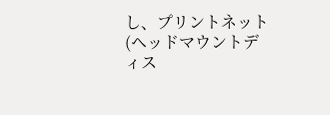し、プリントネット(ヘッドマウントディス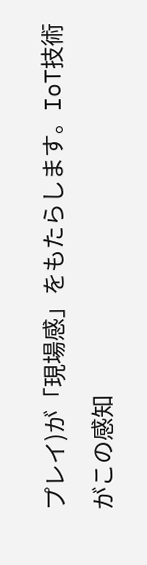プレイ)が「現場感」をもたらします。IoT技術がこの感知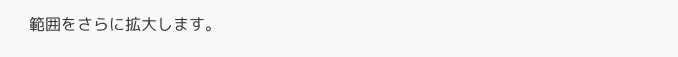範囲をさらに拡大します。